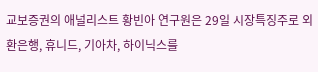교보증권의 애널리스트 황빈아 연구원은 29일 시장특징주로 외환은행, 휴니드, 기아차, 하이닉스를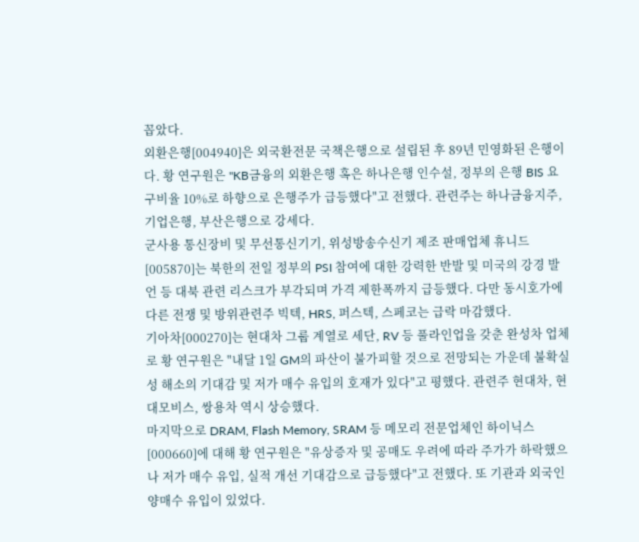꼽았다.
외환은행[004940]은 외국환전문 국책은행으로 설립된 후 89년 민영화된 은행이다. 황 연구원은 "KB금융의 외환은행 혹은 하나은행 인수설, 정부의 은행 BIS 요구비율 10%로 하향으로 은행주가 급등했다"고 전했다. 관련주는 하나금융지주, 기업은행, 부산은행으로 강세다.
군사용 통신장비 및 무선통신기기, 위성방송수신기 제조 판매업체 휴니드[005870]는 북한의 전일 정부의 PSI 참여에 대한 강력한 반발 및 미국의 강경 발언 등 대북 관련 리스크가 부각되며 가격 제한폭까지 급등했다. 다만 동시호가에 다른 전쟁 및 방위관련주 빅텍, HRS, 퍼스텍, 스페코는 급락 마감했다.
기아차[000270]는 현대차 그룹 계열로 세단, RV 등 풀라인업을 갖춘 완성차 업체로 황 연구원은 "내달 1일 GM의 파산이 불가피할 것으로 전망되는 가운데 불확실성 해소의 기대감 및 저가 매수 유입의 호재가 있다"고 평했다. 관련주 현대차, 현대모비스, 쌍용차 역시 상승했다.
마지막으로 DRAM, Flash Memory, SRAM 등 메모리 전문업체인 하이닉스[000660]에 대해 황 연구원은 "유상증자 및 공매도 우려에 따라 주가가 하락했으나 저가 매수 유입, 실적 개선 기대감으로 급등했다"고 전했다. 또 기관과 외국인 양매수 유입이 있었다.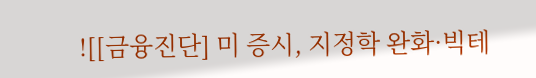![[금융진단] 미 증시, 지정학 완화·빅테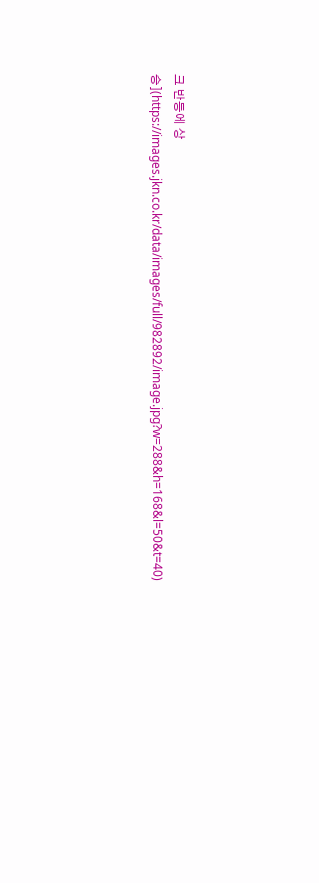크 반등에 상승](https://images.jkn.co.kr/data/images/full/982892/image.jpg?w=288&h=168&l=50&t=40)